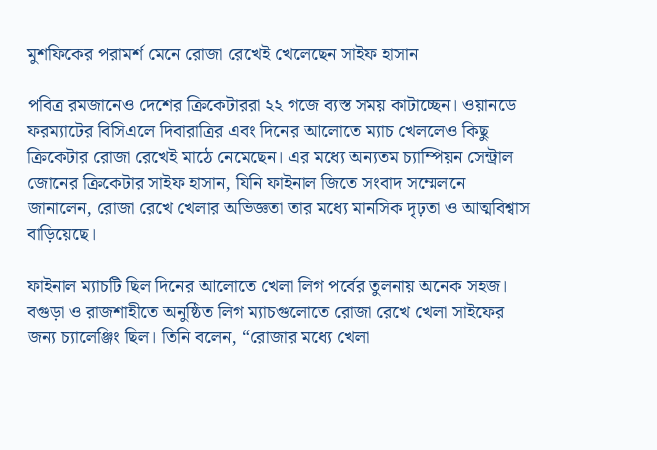মুশফিকের পরামর্শ মেনে রোজা রেখেই খেলেছেন সাইফ হাসান

পবিত্র রমজানেও দেশের ক্রিকেটাররা ২২ গজে ব্যস্ত সময় কাটাচ্ছেন। ওয়ানডে ফরম্যাটের বিসিএলে দিবারাত্রির এবং দিনের আলোতে ম্যাচ খেললেও কিছু ক্রিকেটার রোজা রেখেই মাঠে নেমেছেন। এর মধ্যে অন্যতম চ্যাম্পিয়ন সেন্ট্রাল জোনের ক্রিকেটার সাইফ হাসান, যিনি ফাইনাল জিতে সংবাদ সম্মেলনে জানালেন, রোজা রেখে খেলার অভিজ্ঞতা তার মধ্যে মানসিক দৃঢ়তা ও আত্মবিশ্বাস বাড়িয়েছে।

ফাইনাল ম্যাচটি ছিল দিনের আলোতে খেলা লিগ পর্বের তুলনায় অনেক সহজ। বগুড়া ও রাজশাহীতে অনুষ্ঠিত লিগ ম্যাচগুলোতে রোজা রেখে খেলা সাইফের জন্য চ্যালেঞ্জিং ছিল। তিনি বলেন, “রোজার মধ্যে খেলা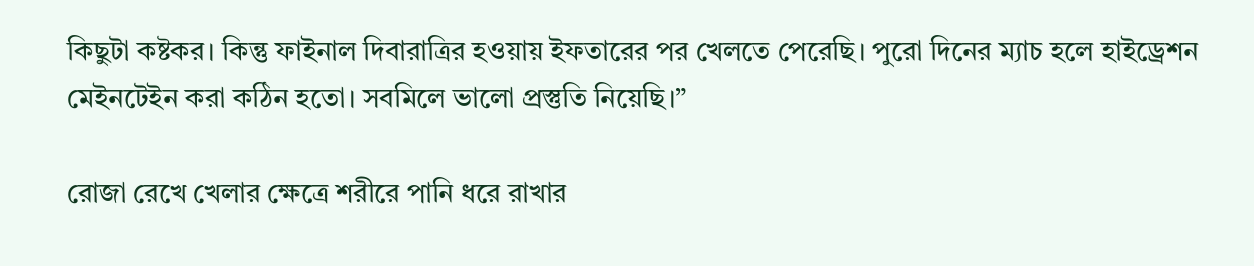কিছুটা কষ্টকর। কিন্তু ফাইনাল দিবারাত্রির হওয়ায় ইফতারের পর খেলতে পেরেছি। পুরো দিনের ম্যাচ হলে হাইড্রেশন মেইনটেইন করা কঠিন হতো। সবমিলে ভালো প্রস্তুতি নিয়েছি।”

রোজা রেখে খেলার ক্ষেত্রে শরীরে পানি ধরে রাখার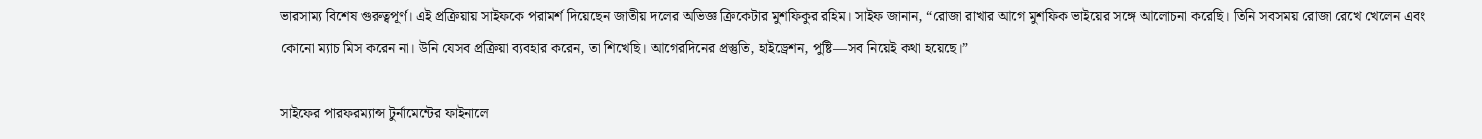ভারসাম্য বিশেষ গুরুত্বপূর্ণ। এই প্রক্রিয়ায় সাইফকে পরামর্শ দিয়েছেন জাতীয় দলের অভিজ্ঞ ক্রিকেটার মুশফিকুর রহিম। সাইফ জানান, “রোজা রাখার আগে মুশফিক ভাইয়ের সঙ্গে আলোচনা করেছি। তিনি সবসময় রোজা রেখে খেলেন এবং কোনো ম্যাচ মিস করেন না। উনি যেসব প্রক্রিয়া ব্যবহার করেন, তা শিখেছি। আগেরদিনের প্রস্তুতি, হাইড্রেশন, পুষ্টি—সব নিয়েই কথা হয়েছে।”

সাইফের পারফরম্যান্স টুর্নামেন্টের ফাইনালে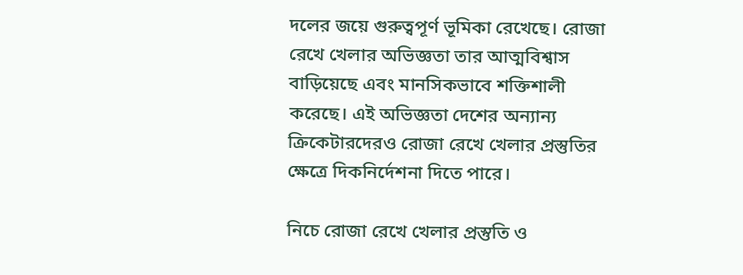দলের জয়ে গুরুত্বপূর্ণ ভূমিকা রেখেছে। রোজা রেখে খেলার অভিজ্ঞতা তার আত্মবিশ্বাস বাড়িয়েছে এবং মানসিকভাবে শক্তিশালী করেছে। এই অভিজ্ঞতা দেশের অন্যান্য ক্রিকেটারদেরও রোজা রেখে খেলার প্রস্তুতির ক্ষেত্রে দিকনির্দেশনা দিতে পারে।

নিচে রোজা রেখে খেলার প্রস্তুতি ও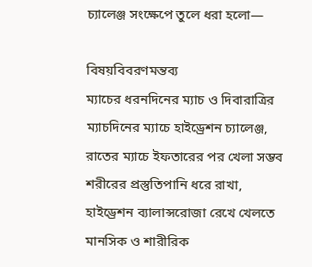চ্যালেঞ্জ সংক্ষেপে তুলে ধরা হলো—

বিষয়বিবরণমন্তব্য
ম্যাচের ধরনদিনের ম্যাচ ও দিবারাত্রির ম্যাচদিনের ম্যাচে হাইড্রেশন চ্যালেঞ্জ, রাতের ম্যাচে ইফতারের পর খেলা সম্ভব
শরীরের প্রস্তুতিপানি ধরে রাখা, হাইড্রেশন ব্যালান্সরোজা রেখে খেলতে মানসিক ও শারীরিক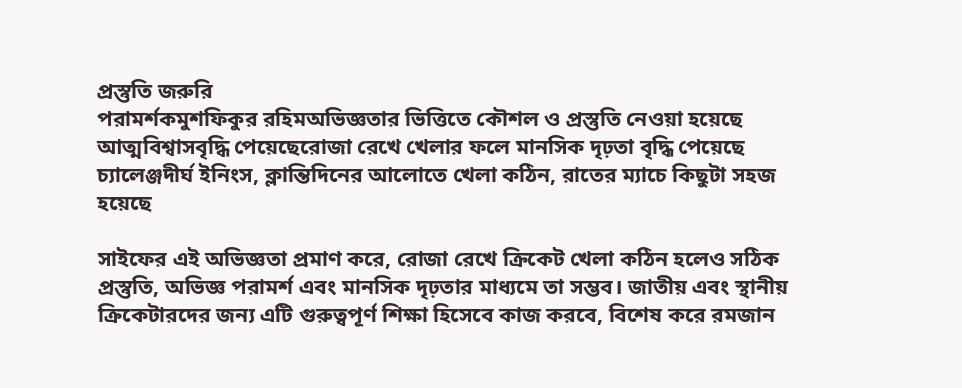প্রস্তুতি জরুরি
পরামর্শকমুশফিকুর রহিমঅভিজ্ঞতার ভিত্তিতে কৌশল ও প্রস্তুতি নেওয়া হয়েছে
আত্মবিশ্বাসবৃদ্ধি পেয়েছেরোজা রেখে খেলার ফলে মানসিক দৃঢ়তা বৃদ্ধি পেয়েছে
চ্যালেঞ্জদীর্ঘ ইনিংস, ক্লান্তিদিনের আলোতে খেলা কঠিন, রাতের ম্যাচে কিছুটা সহজ হয়েছে

সাইফের এই অভিজ্ঞতা প্রমাণ করে, রোজা রেখে ক্রিকেট খেলা কঠিন হলেও সঠিক প্রস্তুতি, অভিজ্ঞ পরামর্শ এবং মানসিক দৃঢ়তার মাধ্যমে তা সম্ভব। জাতীয় এবং স্থানীয় ক্রিকেটারদের জন্য এটি গুরুত্বপূর্ণ শিক্ষা হিসেবে কাজ করবে, বিশেষ করে রমজান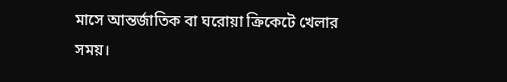মাসে আন্তর্জাতিক বা ঘরোয়া ক্রিকেটে খেলার সময়।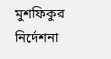মুশফিকুর নির্দেশনা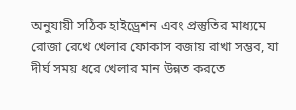অনুযায়ী সঠিক হাইড্রেশন এবং প্রস্তুতির মাধ্যমে রোজা রেখে খেলার ফোকাস বজায় রাখা সম্ভব, যা দীর্ঘ সময় ধরে খেলার মান উন্নত করতে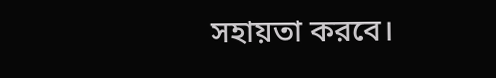সহায়তা করবে।